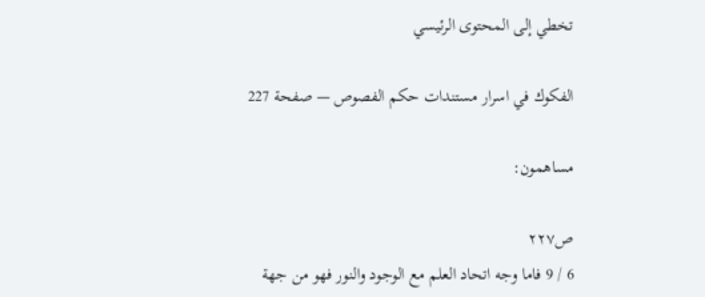تخطي إلى المحتوى الرئيسي

الفكوك في اسرار مستندات حكم الفصوص — صفحة 227

مساهمون:

ص٢٢٧
6 / 9 فاما وجه اتحاد العلم مع الوجود والنور فهو من جهة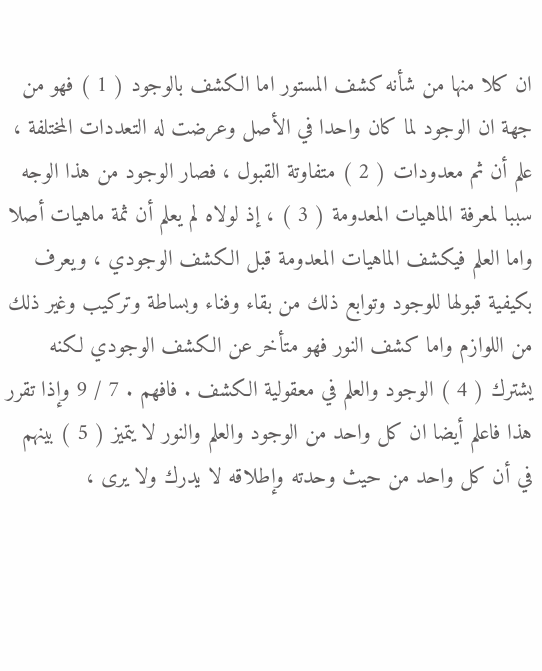ان كلا منها من شأنه كشف المستور اما الكشف بالوجود ( 1 ) فهو من جهة ان الوجود لما كان واحدا في الأصل وعرضت له التعددات المختلفة ، علم أن ثم معدودات ( 2 ) متفاوتة القبول ، فصار الوجود من هذا الوجه سببا لمعرفة الماهيات المعدومة ( 3 ) ، إذ لولاه لم يعلم أن ثمة ماهيات أصلا واما العلم فيكشف الماهيات المعدومة قبل الكشف الوجودي ، ويعرف بكيفية قبولها للوجود وتوابع ذلك من بقاء وفناء وبساطة وتركيب وغير ذلك من اللوازم واما كشف النور فهو متأخر عن الكشف الوجودي لكنه يشترك ( 4 ) الوجود والعلم في معقولية الكشف . فافهم . 7 / 9 وإذا تقرر هذا فاعلم أيضا ان كل واحد من الوجود والعلم والنور لا يتميز ( 5 ) بينهم في أن كل واحد من حيث وحدته وإطلاقه لا يدرك ولا يرى ،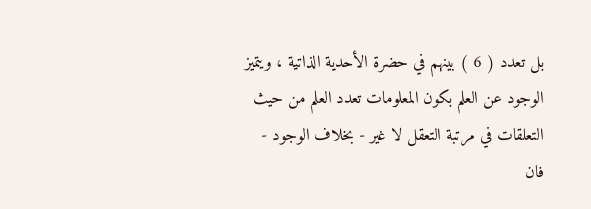بل تعدد ( 6 ) بينهم في حضرة الأحدية الذاتية ، ويتميز الوجود عن العلم بكون المعلومات تعدد العلم من حيث التعلقات في مرتبة التعقل لا غير - بخلاف الوجود - فان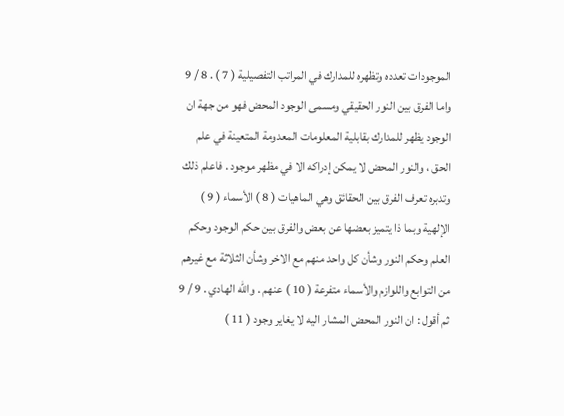الموجودات تعدده وتظهره للمدارك في المراتب التفصيلية ( 7 ) . 8 / 9 واما الفرق بين النور الحقيقي ومسمى الوجود المحض فهو من جهة ان الوجود يظهر للمدارك بقابلية المعلومات المعدومة المتعينة في علم الحق ، والنور المحض لا يمكن إدراكه الا في مظهر موجود . فاعلم ذلك وتدبره تعرف الفرق بين الحقائق وهي الماهيات ( 8 ) الأسماء ( 9 ) الإلهية وبما ذا يتميز بعضها عن بعض والفرق بين حكم الوجود وحكم العلم وحكم النور وشأن كل واحد منهم مع الاخر وشأن الثلاثة مع غيرهم من التوابع واللوازم والأسماء متفرعة ( 10 ) عنهم . والله الهادي . 9 / 9 ثم أقول : ان النور المحض المشار اليه لا يغاير وجود ( 11 )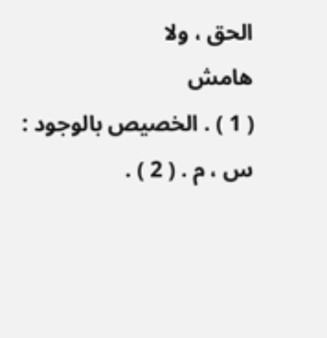الحق ، ولا
هامش
( 1 ) . الخصيص بالوجود : س ، م . ( 2 ) .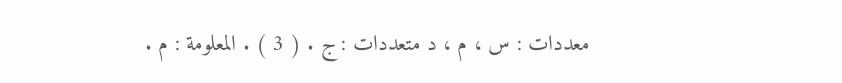معددات : س ، م ، د متعددات : ج . ( 3 ) . المعلومة : م .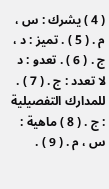( 4 ) يشرك : س ، م . ( 5 ) . تميز : د ، ج . ( 6 ) . تعدو : د لا تعدد : ج . ( 7 ) . للمدارك التفصيلية : ج . ( 8 ) ماهية : س ، م . ( 9 ) .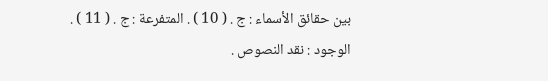بين حقائق الأسماء : ج . ( 10 ) . المتفرعة : ج . ( 11 ) . الوجود : نقد النصوص .